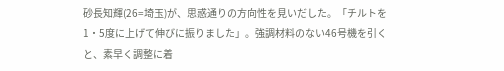砂長知輝(26=埼玉)が、思惑通りの方向性を見いだした。「チルトを1・5度に上げて伸びに振りました」。強調材料のない46号機を引くと、素早く調整に着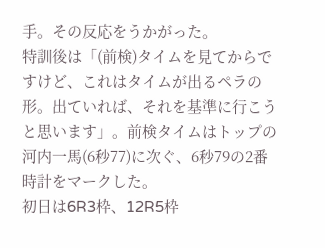手。その反応をうかがった。
特訓後は「(前検)タイムを見てからですけど、これはタイムが出るペラの形。出ていれば、それを基準に行こうと思います」。前検タイムはトップの河内一馬(6秒77)に次ぐ、6秒79の2番時計をマークした。
初日は6R3枠、12R5枠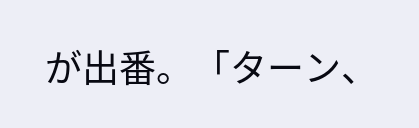が出番。「ターン、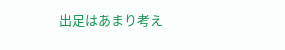出足はあまり考え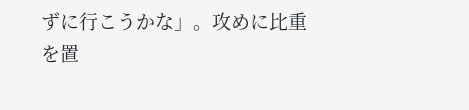ずに行こうかな」。攻めに比重を置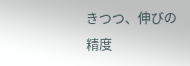きつつ、伸びの精度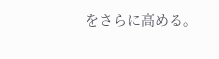をさらに高める。